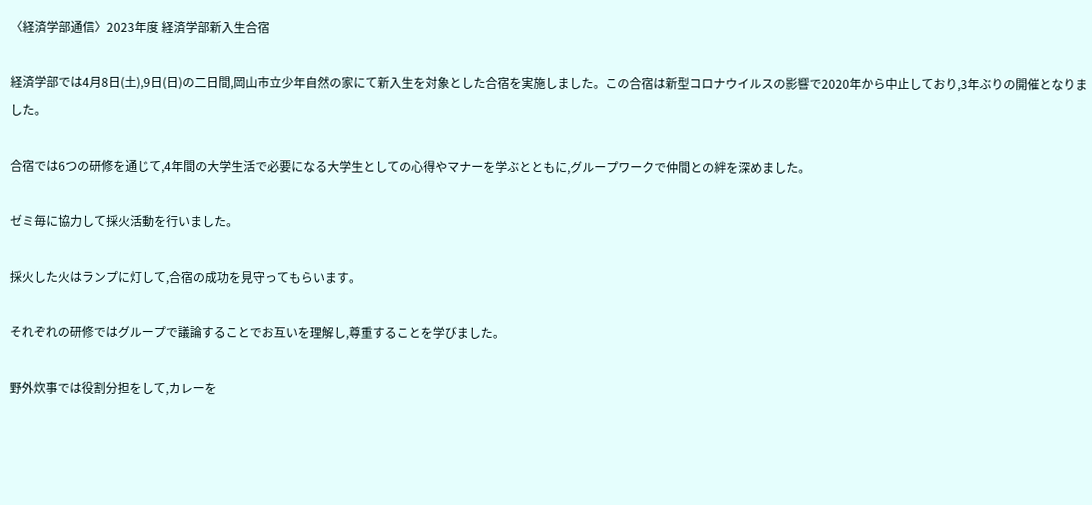〈経済学部通信〉2023年度 経済学部新入生合宿

経済学部では4月8日(土),9日(日)の二日間,岡山市立少年自然の家にて新入生を対象とした合宿を実施しました。この合宿は新型コロナウイルスの影響で2020年から中止しており,3年ぶりの開催となりました。

合宿では6つの研修を通じて,4年間の大学生活で必要になる大学生としての心得やマナーを学ぶとともに,グループワークで仲間との絆を深めました。

ゼミ毎に協力して採火活動を行いました。

採火した火はランプに灯して,合宿の成功を見守ってもらいます。

それぞれの研修ではグループで議論することでお互いを理解し,尊重することを学びました。

野外炊事では役割分担をして,カレーを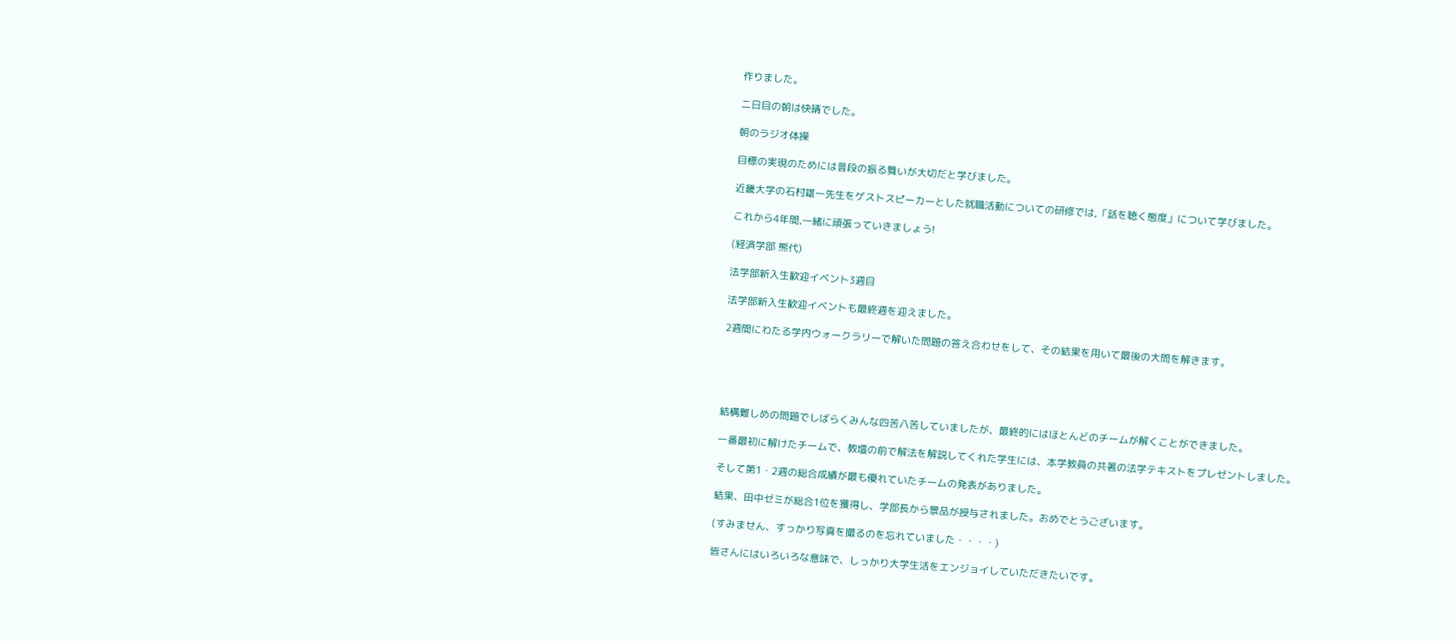作りました。

二日目の朝は快晴でした。

朝のラジオ体操

目標の実現のためには普段の振る舞いが大切だと学びました。

近畿大学の石村雄一先生をゲストスピーカーとした就職活動についての研修では,「話を聴く態度」について学びました。

これから4年間,一緒に頑張っていきましょう!

(経済学部 熊代)

法学部新入生歓迎イベント3週目

法学部新入生歓迎イベントも最終週を迎えました。

2週間にわたる学内ウォークラリーで解いた問題の答え合わせをして、その結果を用いて最後の大問を解きます。





結構難しめの問題でしばらくみんな四苦八苦していましたが、最終的にはほとんどのチームが解くことができました。

一番最初に解けたチームで、教壇の前で解法を解説してくれた学生には、本学教員の共著の法学テキストをプレゼントしました。

そして第1・2週の総合成績が最も優れていたチームの発表がありました。

結果、田中ゼミが総合1位を獲得し、学部長から景品が授与されました。おめでとうございます。

(すみません、すっかり写真を撮るのを忘れていました・・・・)

皆さんにはいろいろな意味で、しっかり大学生活をエンジョイしていただきたいです。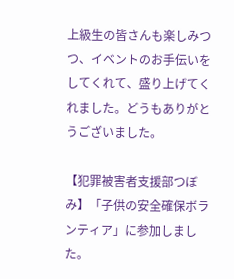上級生の皆さんも楽しみつつ、イベントのお手伝いをしてくれて、盛り上げてくれました。どうもありがとうございました。

【犯罪被害者支援部つぼみ】「子供の安全確保ボラ ンティア」に参加しました。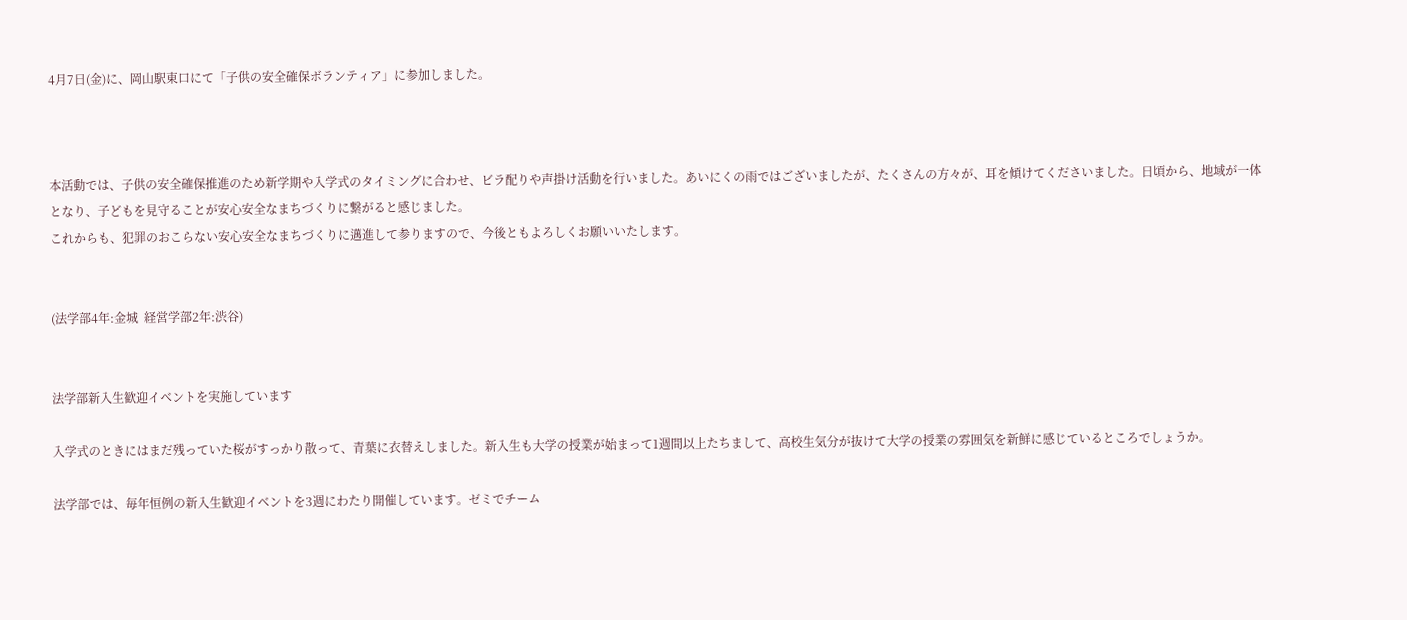4月7日(金)に、岡山駅東口にて「子供の安全確保ボランティア」に参加しました。



本活動では、子供の安全確保推進のため新学期や入学式のタイミングに合わせ、ビラ配りや声掛け活動を行いました。あいにくの雨ではございましたが、たくさんの方々が、耳を傾けてくださいました。日頃から、地域が一体となり、子どもを見守ることが安心安全なまちづくりに繋がると感じました。
これからも、犯罪のおこらない安心安全なまちづくりに邁進して参りますので、今後ともよろしくお願いいたします。


(法学部4年:金城  経営学部2年:渋谷)


法学部新入生歓迎イベントを実施しています

入学式のときにはまだ残っていた桜がすっかり散って、青葉に衣替えしました。新入生も大学の授業が始まって1週間以上たちまして、高校生気分が抜けて大学の授業の雰囲気を新鮮に感じているところでしょうか。

法学部では、毎年恒例の新入生歓迎イベントを3週にわたり開催しています。ゼミでチーム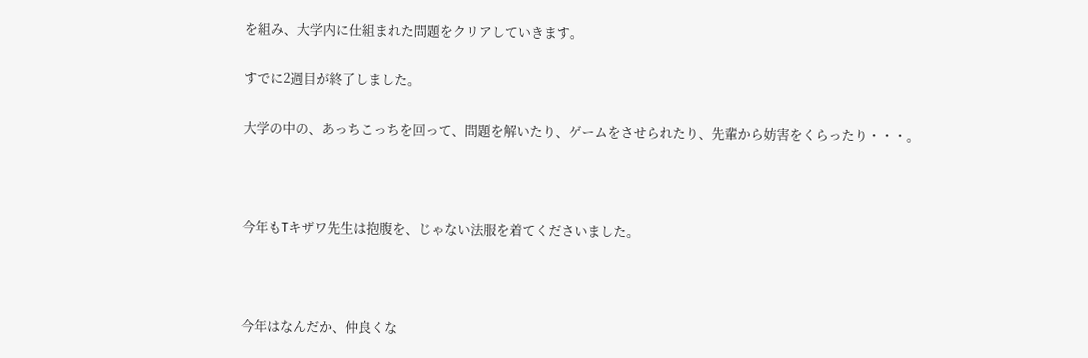を組み、大学内に仕組まれた問題をクリアしていきます。

すでに2週目が終了しました。

大学の中の、あっちこっちを回って、問題を解いたり、ゲームをさせられたり、先輩から妨害をくらったり・・・。



今年もTキザワ先生は抱腹を、じゃない法服を着てくださいました。



今年はなんだか、仲良くな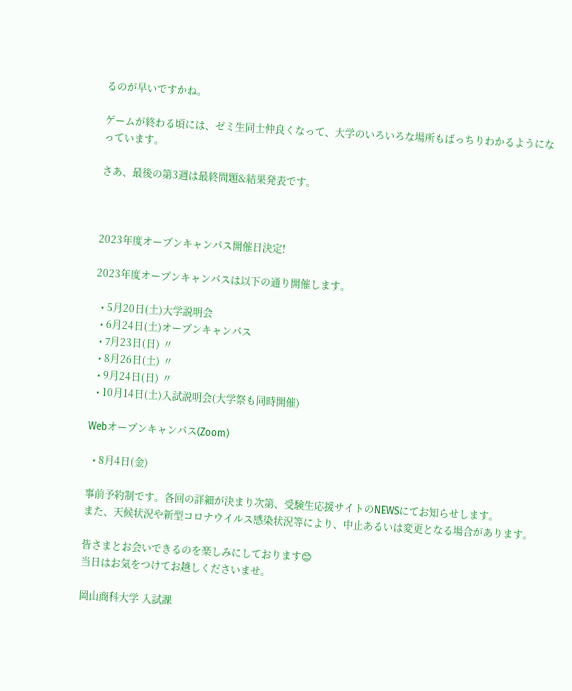るのが早いですかね。

ゲームが終わる頃には、ゼミ生同士仲良くなって、大学のいろいろな場所もばっちりわかるようになっています。

さあ、最後の第3週は最終問題&結果発表です。



2023年度オープンキャンパス開催日決定!

2023年度オープンキャンパスは以下の通り開催します。

  • 5月20日(土)大学説明会
  • 6月24日(土)オープンキャンパス
  • 7月23日(日) 〃
  • 8月26日(土) 〃
  • 9月24日(日) 〃
  • 10月14日(土)入試説明会(大学祭も同時開催)

Webオープンキャンパス(Zoom)

  • 8月4日(金)

事前予約制です。各回の詳細が決まり次第、受験生応援サイトのNEWSにてお知らせします。
また、天候状況や新型コロナウイルス感染状況等により、中止あるいは変更となる場合があります。

皆さまとお会いできるのを楽しみにしております😊
当日はお気をつけてお越しくださいませ。

岡山商科大学 入試課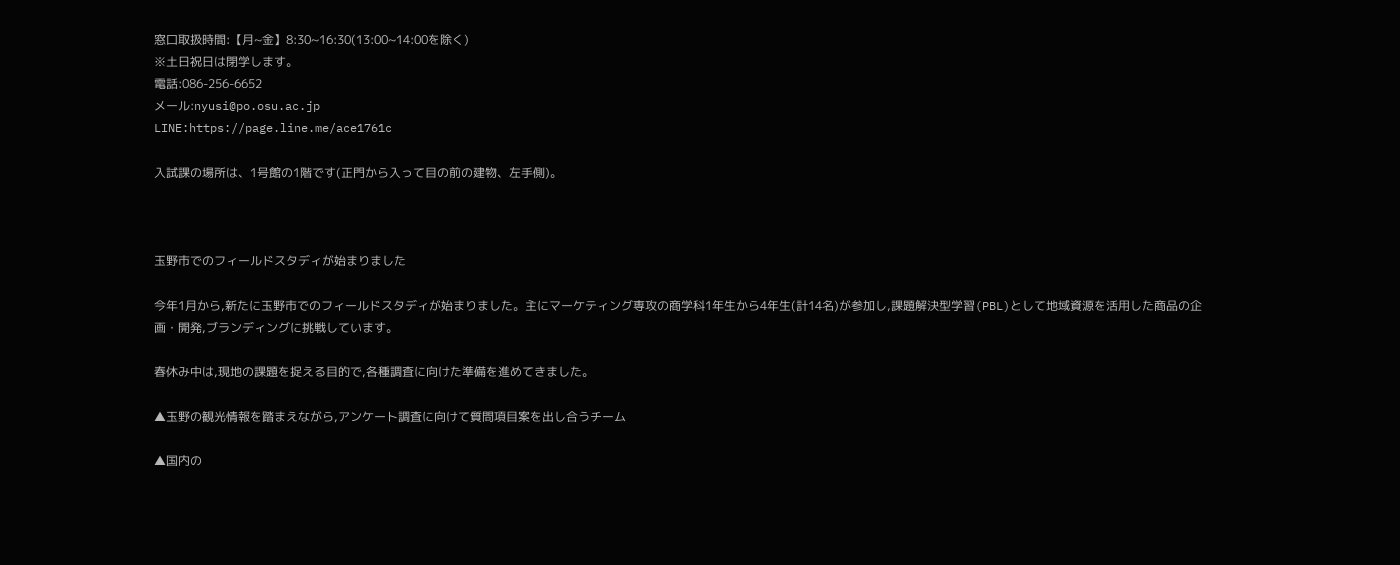窓口取扱時間:【月~金】8:30~16:30(13:00~14:00を除く)
※土日祝日は閉学します。
電話:086-256-6652
メール:nyusi@po.osu.ac.jp
LINE:https://page.line.me/ace1761c

入試課の場所は、1号館の1階です(正門から入って目の前の建物、左手側)。



玉野市でのフィールドスタディが始まりました

今年1月から,新たに玉野市でのフィールドスタディが始まりました。主にマーケティング専攻の商学科1年生から4年生(計14名)が参加し,課題解決型学習(PBL)として地域資源を活用した商品の企画・開発,ブランディングに挑戦しています。

春休み中は,現地の課題を捉える目的で,各種調査に向けた準備を進めてきました。

▲玉野の観光情報を踏まえながら,アンケート調査に向けて質問項目案を出し合うチーム

▲国内の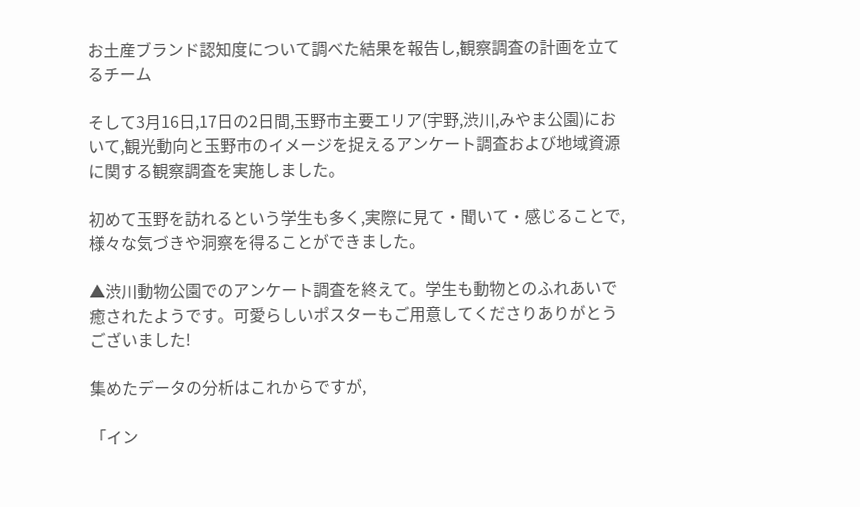お土産ブランド認知度について調べた結果を報告し,観察調査の計画を立てるチーム

そして3月16日,17日の2日間,玉野市主要エリア(宇野,渋川,みやま公園)において,観光動向と玉野市のイメージを捉えるアンケート調査および地域資源に関する観察調査を実施しました。

初めて玉野を訪れるという学生も多く,実際に見て・聞いて・感じることで,様々な気づきや洞察を得ることができました。

▲渋川動物公園でのアンケート調査を終えて。学生も動物とのふれあいで癒されたようです。可愛らしいポスターもご用意してくださりありがとうございました!

集めたデータの分析はこれからですが,

「イン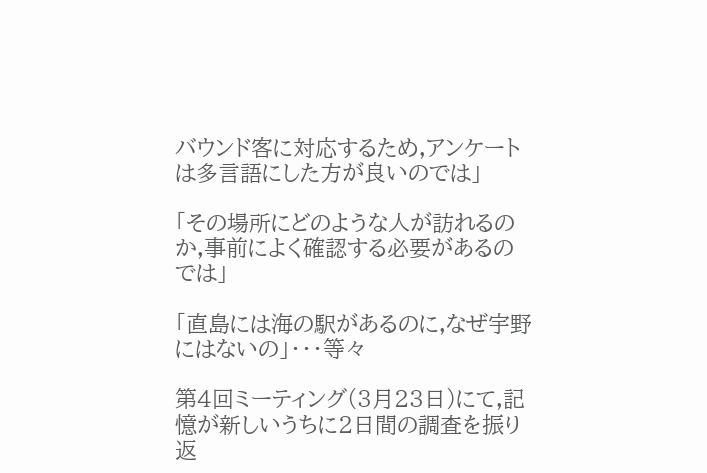バウンド客に対応するため,アンケートは多言語にした方が良いのでは」

「その場所にどのような人が訪れるのか,事前によく確認する必要があるのでは」

「直島には海の駅があるのに,なぜ宇野にはないの」・・・等々

第4回ミーティング(3月23日)にて,記憶が新しいうちに2日間の調査を振り返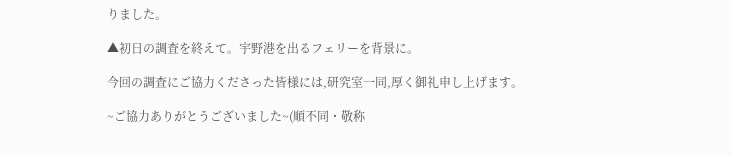りました。

▲初日の調査を終えて。宇野港を出るフェリーを背景に。

今回の調査にご協力くださった皆様には,研究室一同,厚く御礼申し上げます。

~ご協力ありがとうございました~(順不同・敬称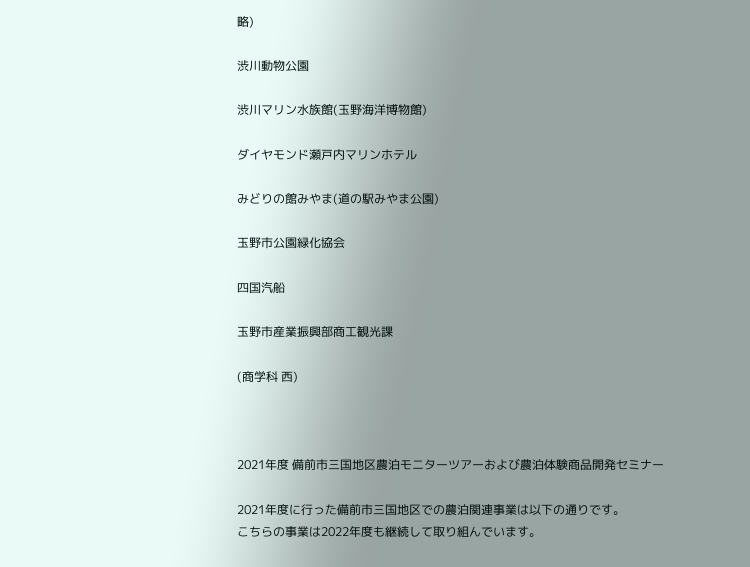略)

渋川動物公園

渋川マリン水族館(玉野海洋博物館)

ダイヤモンド瀬戸内マリンホテル

みどりの館みやま(道の駅みやま公園)

玉野市公園緑化協会

四国汽船

玉野市産業振興部商工観光課

(商学科 西)



2021年度 備前市三国地区農泊モニターツアーおよび農泊体験商品開発セミナー

2021年度に行った備前市三国地区での農泊関連事業は以下の通りです。
こちらの事業は2022年度も継続して取り組んでいます。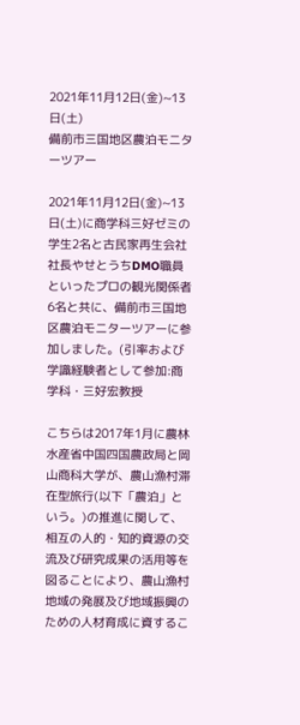2021年11月12日(金)~13日(土)
備前市三国地区農泊モニターツアー

2021年11月12日(金)~13日(土)に商学科三好ゼミの学生2名と古民家再生会社社長やせとうちDMO職員といったプロの観光関係者6名と共に、備前市三国地区農泊モニターツアーに参加しました。(引率および学識経験者として参加:商学科・三好宏教授

こちらは2017年1月に農林水産省中国四国農政局と岡山商科大学が、農山漁村滞在型旅行(以下「農泊」という。)の推進に関して、相互の人的・知的資源の交流及び研究成果の活用等を図ることにより、農山漁村地域の発展及び地域振興のための人材育成に資するこ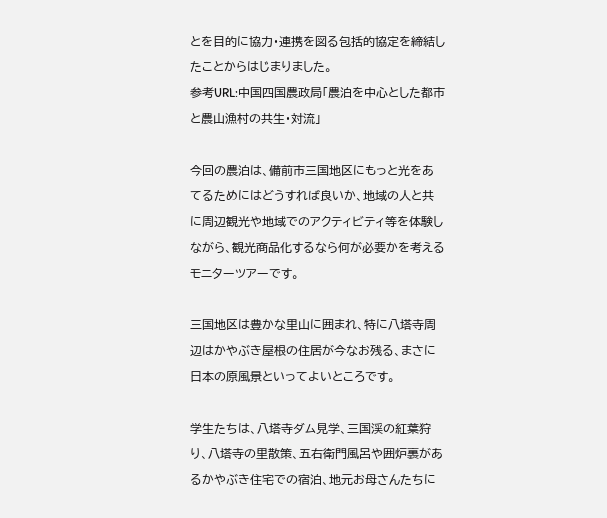とを目的に協力・連携を図る包括的協定を締結したことからはじまりました。
参考URL:中国四国農政局「農泊を中心とした都市と農山漁村の共生・対流」

今回の農泊は、備前市三国地区にもっと光をあてるためにはどうすれば良いか、地域の人と共に周辺観光や地域でのアクティビティ等を体験しながら、観光商品化するなら何が必要かを考えるモニターツアーです。

三国地区は豊かな里山に囲まれ、特に八塔寺周辺はかやぶき屋根の住居が今なお残る、まさに日本の原風景といってよいところです。

学生たちは、八塔寺ダム見学、三国渓の紅葉狩り、八塔寺の里散策、五右衛門風呂や囲炉裏があるかやぶき住宅での宿泊、地元お母さんたちに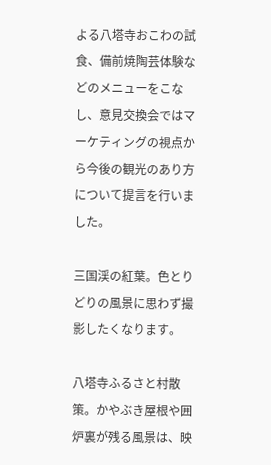よる八塔寺おこわの試食、備前焼陶芸体験などのメニューをこなし、意見交換会ではマーケティングの視点から今後の観光のあり方について提言を行いました。

三国渓の紅葉。色とりどりの風景に思わず撮影したくなります。

八塔寺ふるさと村散策。かやぶき屋根や囲炉裏が残る風景は、映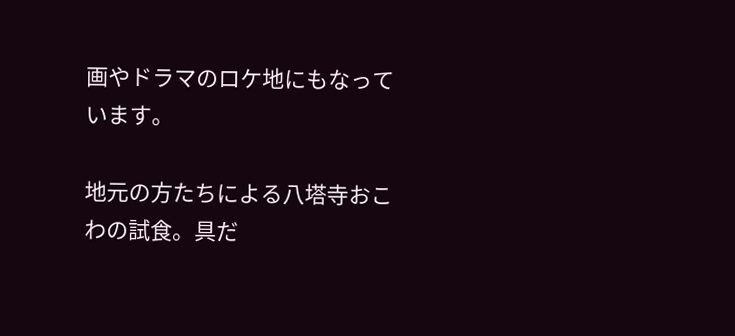画やドラマのロケ地にもなっています。

地元の方たちによる八塔寺おこわの試食。具だ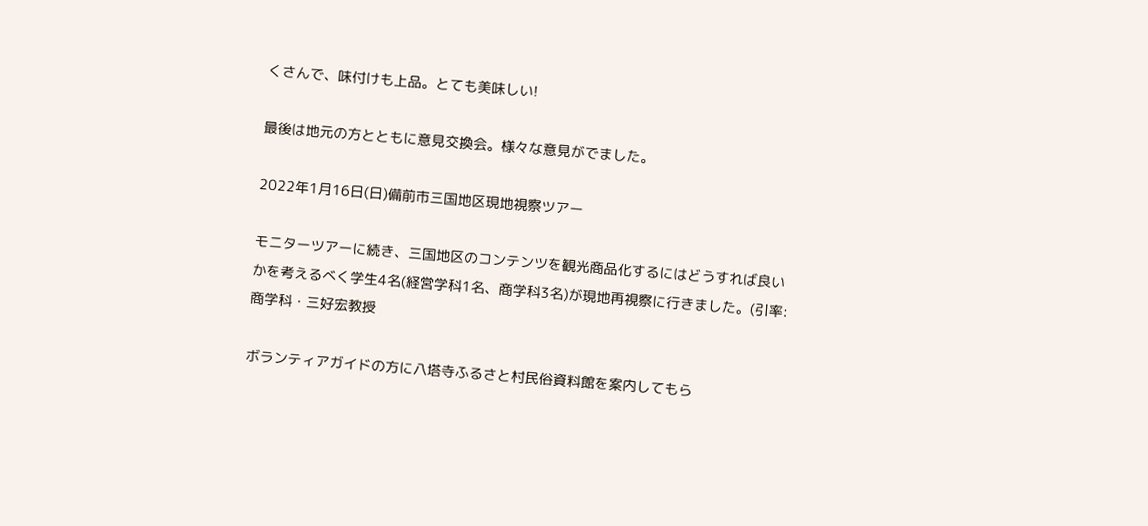くさんで、味付けも上品。とても美味しい!

最後は地元の方とともに意見交換会。様々な意見がでました。

2022年1月16日(日)備前市三国地区現地視察ツアー

モニターツアーに続き、三国地区のコンテンツを観光商品化するにはどうすれば良いかを考えるべく学生4名(経営学科1名、商学科3名)が現地再視察に行きました。(引率:商学科・三好宏教授

ボランティアガイドの方に八塔寺ふるさと村民俗資料館を案内してもら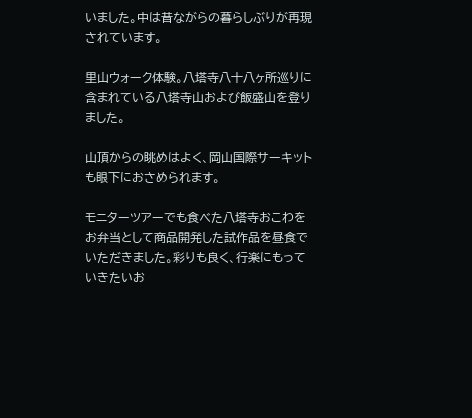いました。中は昔ながらの暮らしぶりが再現されています。

里山ウォーク体験。八塔寺八十八ヶ所巡りに含まれている八塔寺山および飯盛山を登りました。

山頂からの眺めはよく、岡山国際サーキットも眼下におさめられます。

モニターツアーでも食べた八塔寺おこわをお弁当として商品開発した試作品を昼食でいただきました。彩りも良く、行楽にもっていきたいお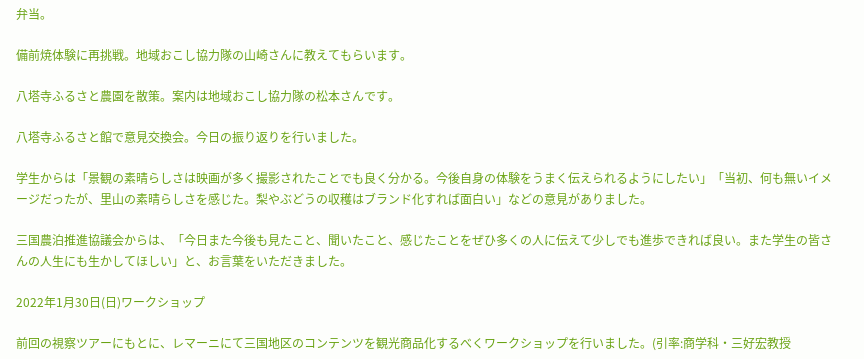弁当。

備前焼体験に再挑戦。地域おこし協力隊の山崎さんに教えてもらいます。

八塔寺ふるさと農園を散策。案内は地域おこし協力隊の松本さんです。

八塔寺ふるさと館で意見交換会。今日の振り返りを行いました。

学生からは「景観の素晴らしさは映画が多く撮影されたことでも良く分かる。今後自身の体験をうまく伝えられるようにしたい」「当初、何も無いイメージだったが、里山の素晴らしさを感じた。梨やぶどうの収穫はブランド化すれば面白い」などの意見がありました。

三国農泊推進協議会からは、「今日また今後も見たこと、聞いたこと、感じたことをぜひ多くの人に伝えて少しでも進歩できれば良い。また学生の皆さんの人生にも生かしてほしい」と、お言葉をいただきました。

2022年1月30日(日)ワークショップ

前回の視察ツアーにもとに、レマーニにて三国地区のコンテンツを観光商品化するべくワークショップを行いました。(引率:商学科・三好宏教授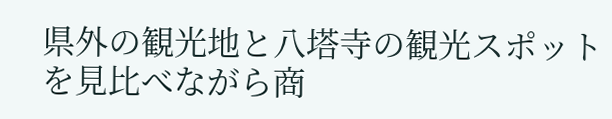県外の観光地と八塔寺の観光スポットを見比べながら商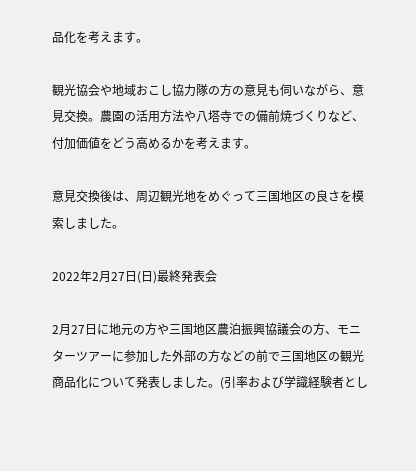品化を考えます。

観光協会や地域おこし協力隊の方の意見も伺いながら、意見交換。農園の活用方法や八塔寺での備前焼づくりなど、付加価値をどう高めるかを考えます。

意見交換後は、周辺観光地をめぐって三国地区の良さを模索しました。

2022年2月27日(日)最終発表会

2月27日に地元の方や三国地区農泊振興協議会の方、モニターツアーに参加した外部の方などの前で三国地区の観光商品化について発表しました。(引率および学識経験者とし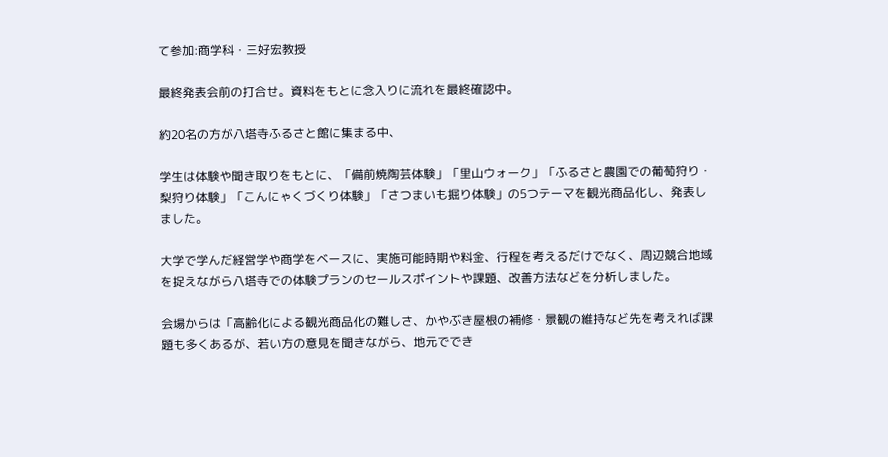て参加:商学科・三好宏教授

最終発表会前の打合せ。資料をもとに念入りに流れを最終確認中。

約20名の方が八塔寺ふるさと館に集まる中、

学生は体験や聞き取りをもとに、「備前焼陶芸体験」「里山ウォーク」「ふるさと農園での葡萄狩り・梨狩り体験」「こんにゃくづくり体験」「さつまいも掘り体験」の5つテーマを観光商品化し、発表しました。

大学で学んだ経営学や商学をベースに、実施可能時期や料金、行程を考えるだけでなく、周辺競合地域を捉えながら八塔寺での体験プランのセールスポイントや課題、改善方法などを分析しました。

会場からは「高齢化による観光商品化の難しさ、かやぶき屋根の補修・景観の維持など先を考えれば課題も多くあるが、若い方の意見を聞きながら、地元ででき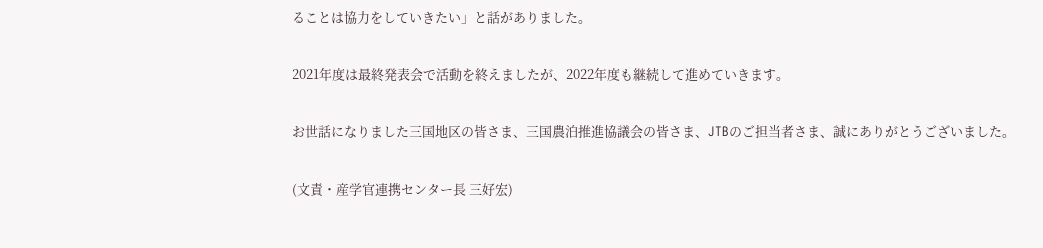ることは協力をしていきたい」と話がありました。

2021年度は最終発表会で活動を終えましたが、2022年度も継続して進めていきます。

お世話になりました三国地区の皆さま、三国農泊推進協議会の皆さま、JTBのご担当者さま、誠にありがとうございました。

(文責・産学官連携センター長 三好宏)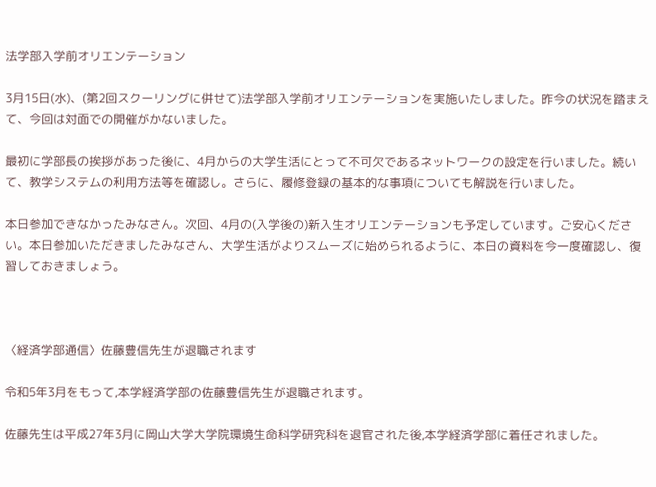法学部入学前オリエンテーション

3月15日(水)、(第2回スクーリングに併せて)法学部入学前オリエンテーションを実施いたしました。昨今の状況を踏まえて、今回は対面での開催がかないました。

最初に学部長の挨拶があった後に、4月からの大学生活にとって不可欠であるネットワークの設定を行いました。続いて、教学システムの利用方法等を確認し。さらに、履修登録の基本的な事項についても解説を行いました。

本日参加できなかったみなさん。次回、4月の(入学後の)新入生オリエンテーションも予定しています。ご安心ください。本日参加いただきましたみなさん、大学生活がよりスムーズに始められるように、本日の資料を今一度確認し、復習しておきましょう。



〈経済学部通信〉佐藤豊信先生が退職されます

令和5年3月をもって,本学経済学部の佐藤豊信先生が退職されます。

佐藤先生は平成27年3月に岡山大学大学院環境生命科学研究科を退官された後,本学経済学部に着任されました。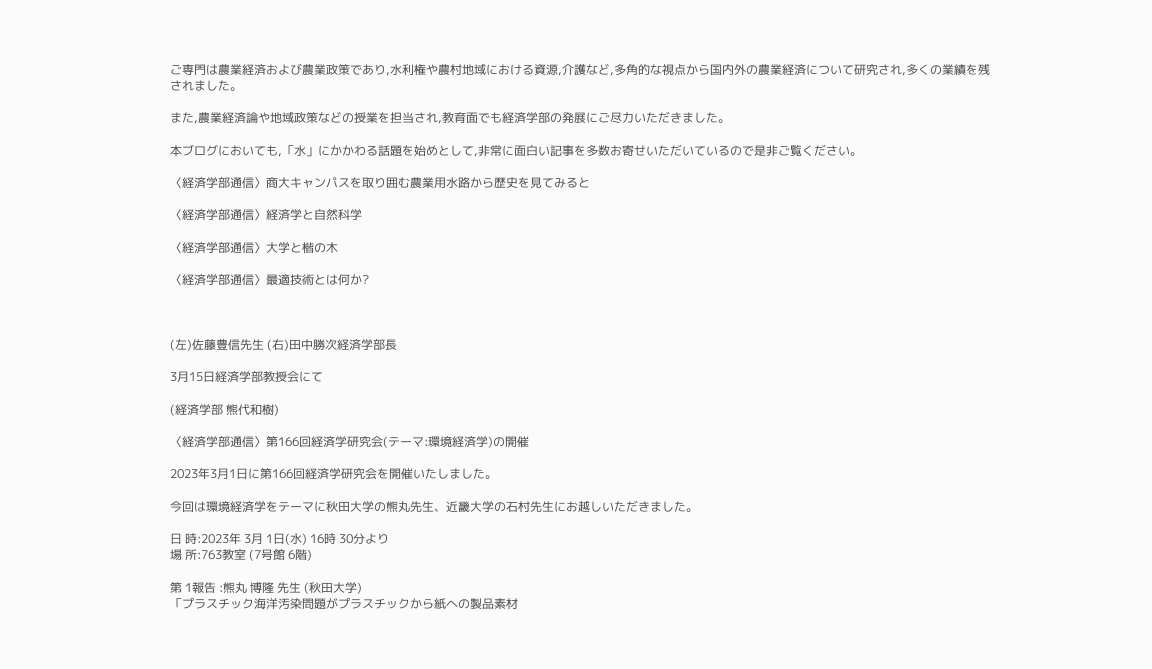ご専門は農業経済および農業政策であり,水利権や農村地域における資源,介護など,多角的な視点から国内外の農業経済について研究され,多くの業績を残されました。

また,農業経済論や地域政策などの授業を担当され,教育面でも経済学部の発展にご尽力いただきました。

本ブログにおいても,「水」にかかわる話題を始めとして,非常に面白い記事を多数お寄せいただいているので是非ご覧ください。

〈経済学部通信〉商大キャンパスを取り囲む農業用水路から歴史を見てみると

〈経済学部通信〉経済学と自然科学

〈経済学部通信〉大学と楷の木

〈経済学部通信〉最適技術とは何か?



(左)佐藤豊信先生 (右)田中勝次経済学部長

3月15日経済学部教授会にて

(経済学部 熊代和樹)

〈経済学部通信〉第166回経済学研究会(テーマ:環境経済学)の開催

2023年3月1日に第166回経済学研究会を開催いたしました。

今回は環境経済学をテーマに秋田大学の熊丸先生、近畿大学の石村先生にお越しいただきました。

日 時:2023年 3月 1日(水) 16時 30分より
場 所:763教室 (7号館 6階)

第 1報告 :熊丸 博隆 先生 (秋田大学)
「プラスチック海洋汚染問題がプラスチックから紙への製品素材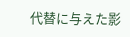代替に与えた影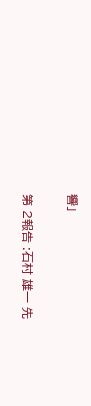響」

第 2報告 :石村 雄一 先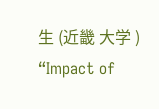生 (近畿 大学 )
“Impact of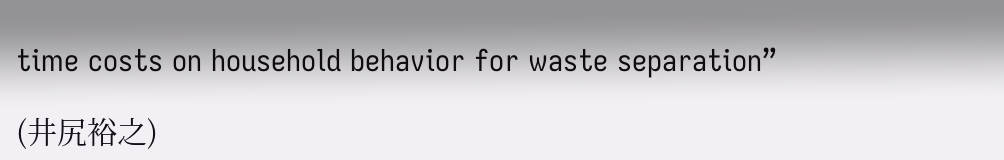time costs on household behavior for waste separation”

(井尻裕之)